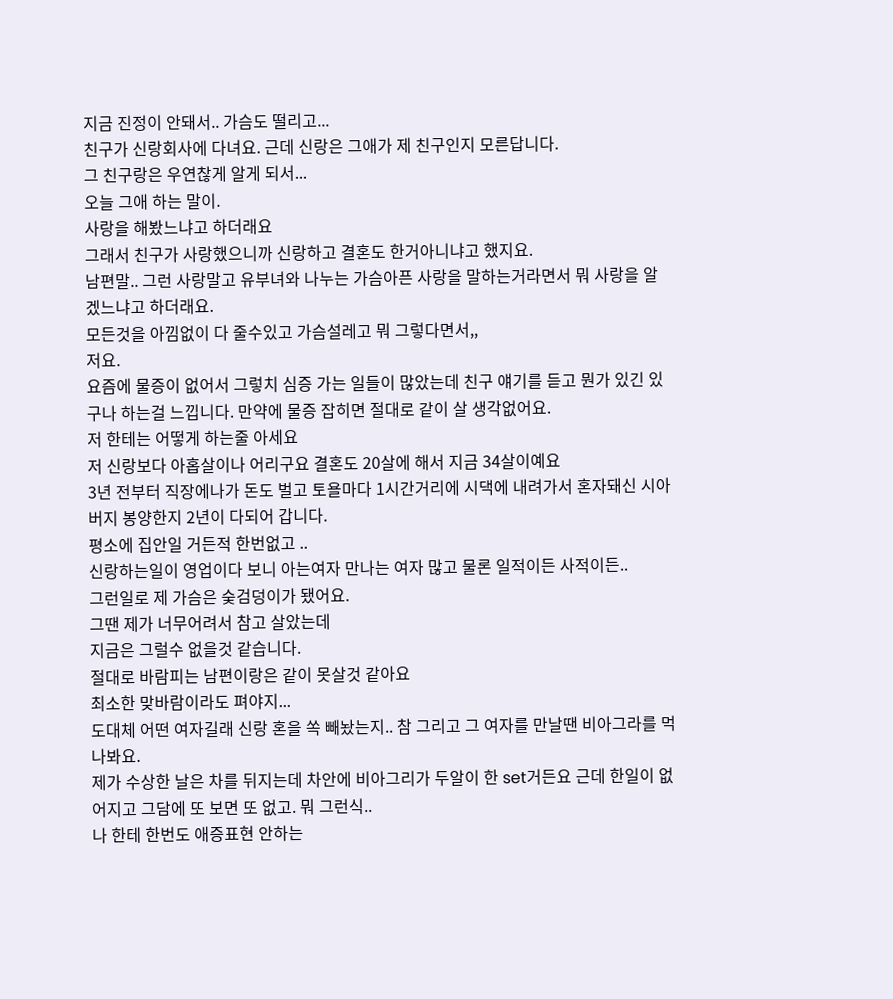지금 진정이 안돼서.. 가슴도 떨리고...
친구가 신랑회사에 다녀요. 근데 신랑은 그애가 제 친구인지 모른답니다.
그 친구랑은 우연찮게 알게 되서...
오늘 그애 하는 말이.
사랑을 해봤느냐고 하더래요
그래서 친구가 사랑했으니까 신랑하고 결혼도 한거아니냐고 했지요.
남편말.. 그런 사랑말고 유부녀와 나누는 가슴아픈 사랑을 말하는거라면서 뭐 사랑을 알겠느냐고 하더래요.
모든것을 아낌없이 다 줄수있고 가슴설레고 뭐 그렇다면서,,
저요.
요즘에 물증이 없어서 그렇치 심증 가는 일들이 많았는데 친구 얘기를 듣고 뭔가 있긴 있구나 하는걸 느낍니다. 만약에 물증 잡히면 절대로 같이 살 생각없어요.
저 한테는 어떻게 하는줄 아세요
저 신랑보다 아홉살이나 어리구요 결혼도 20살에 해서 지금 34살이예요
3년 전부터 직장에나가 돈도 벌고 토욜마다 1시간거리에 시댁에 내려가서 혼자돼신 시아버지 봉양한지 2년이 다되어 갑니다.
평소에 집안일 거든적 한번없고 ..
신랑하는일이 영업이다 보니 아는여자 만나는 여자 많고 물론 일적이든 사적이든..
그런일로 제 가슴은 숮검덩이가 됐어요.
그땐 제가 너무어려서 참고 살았는데
지금은 그럴수 없을것 같습니다.
절대로 바람피는 남편이랑은 같이 못살것 같아요
최소한 맞바람이라도 펴야지...
도대체 어떤 여자길래 신랑 혼을 쏙 빼놨는지.. 참 그리고 그 여자를 만날땐 비아그라를 먹나봐요.
제가 수상한 날은 차를 뒤지는데 차안에 비아그리가 두알이 한 set거든요 근데 한일이 없어지고 그담에 또 보면 또 없고. 뭐 그런식..
나 한테 한번도 애증표현 안하는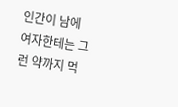인간이 남에 여자한테는 그런 약까지 먹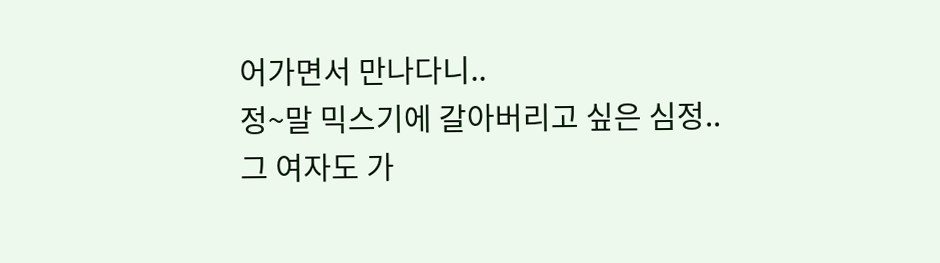어가면서 만나다니..
정~말 믹스기에 갈아버리고 싶은 심정..
그 여자도 가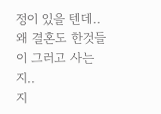정이 있을 텐데..
왜 결혼도 한것들이 그러고 사는지..
지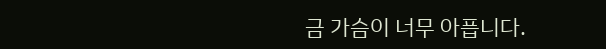금 가슴이 너무 아픕니다.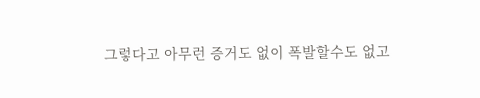그렇다고 아무런 증거도 없이 폭발할수도 없고